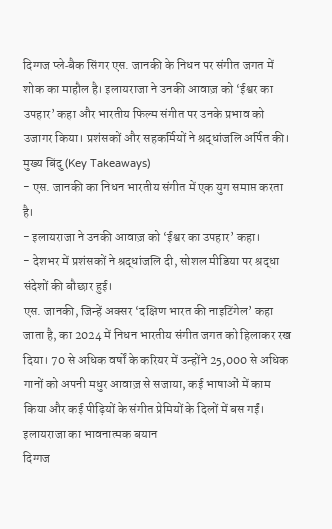दिग्गज प्ले‑बैक सिंगर एस. जानकी के निधन पर संगीत जगत में शोक का माहौल है। इलायराजा ने उनकी आवाज़ को ‘ईश्वर का उपहार’ कहा और भारतीय फिल्म संगीत पर उनके प्रभाव को उजागर किया। प्रशंसकों और सहकर्मियों ने श्रद्धांजलि अर्पित की।
मुख्य बिंदु (Key Takeaways)
- एस. जानकी का निधन भारतीय संगीत में एक युग समाप्त करता है।
- इलायराजा ने उनकी आवाज़ को ‘ईश्वर का उपहार’ कहा।
- देशभर में प्रशंसकों ने श्रद्धांजलि दी, सोशल मीडिया पर श्रद्धा संदेशों की बौछार हुई।
एस. जानकी, जिन्हें अक्सर ‘दक्षिण भारत की नाइटिंगेल’ कहा जाता है, का 2024 में निधन भारतीय संगीत जगत को हिलाकर रख दिया। 70 से अधिक वर्षों के करियर में उन्होंने 25,000 से अधिक गानों को अपनी मधुर आवाज़ से सजाया, कई भाषाओं में काम किया और कई पीढ़ियों के संगीत प्रेमियों के दिलों में बस गईं।
इलायराजा का भावनात्मक बयान
दिग्गज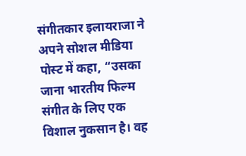संगीतकार इलायराजा ने अपने सोशल मीडिया पोस्ट में कहा, “उसका जाना भारतीय फिल्म संगीत के लिए एक विशाल नुकसान है। वह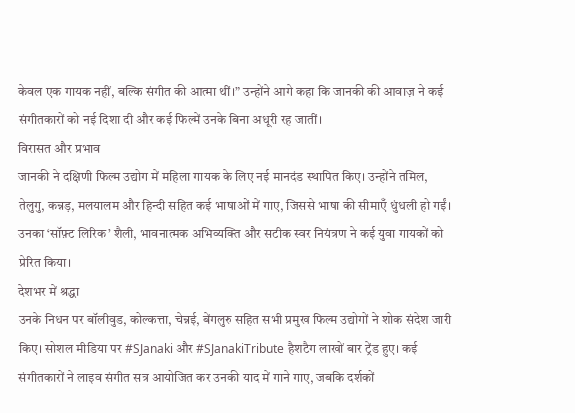केवल एक गायक नहीं, बल्कि संगीत की आत्मा थीं।” उन्होंने आगे कहा कि जानकी की आवाज़ ने कई संगीतकारों को नई दिशा दी और कई फिल्में उनके बिना अधूरी रह जातीं।
विरासत और प्रभाव
जानकी ने दक्षिणी फिल्म उद्योग में महिला गायक के लिए नई मानदंड स्थापित किए। उन्होंने तमिल, तेलुगु, कन्नड़, मलयालम और हिन्दी सहित कई भाषाओं में गाए, जिससे भाषा की सीमाएँ धुंधली हो गईं। उनका ‘सॉफ़्ट लिरिक’ शैली, भावनात्मक अभिव्यक्ति और सटीक स्वर नियंत्रण ने कई युवा गायकों को प्रेरित किया।
देशभर में श्रद्धा
उनके निधन पर बॉलीवुड, कोल्कत्ता, चेन्नई, बेंगलुरु सहित सभी प्रमुख फिल्म उद्योगों ने शोक संदेश जारी किए। सोशल मीडिया पर #SJanaki और #SJanakiTribute हैशटैग लाखों बार ट्रेंड हुए। कई संगीतकारों ने लाइव संगीत सत्र आयोजित कर उनकी याद में गाने गाए, जबकि दर्शकों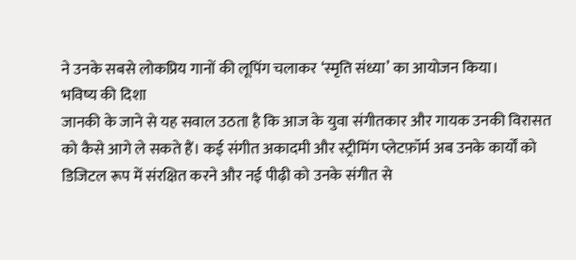ने उनके सबसे लोकप्रिय गानों की लूपिंग चलाकर ‘स्मृति संध्या’ का आयोजन किया।
भविष्य की दिशा
जानकी के जाने से यह सवाल उठता है कि आज के युवा संगीतकार और गायक उनकी विरासत को कैसे आगे ले सकते हैं। कई संगीत अकादमी और स्ट्रीमिंग प्लेटफ़ॉर्म अब उनके कार्यों को डिजिटल रूप में संरक्षित करने और नई पीढ़ी को उनके संगीत से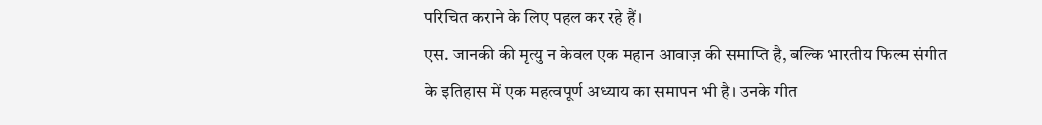परिचित कराने के लिए पहल कर रहे हैं।
एस. जानकी की मृत्यु न केवल एक महान आवाज़ की समाप्ति है, बल्कि भारतीय फिल्म संगीत के इतिहास में एक महत्वपूर्ण अध्याय का समापन भी है। उनके गीत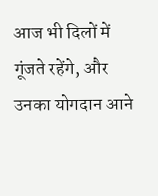आज भी दिलों में गूंजते रहेंगे, और उनका योगदान आने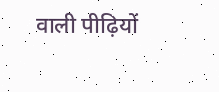वाली पीढ़ियों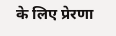के लिए प्रेरणा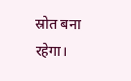स्रोत बना रहेगा।